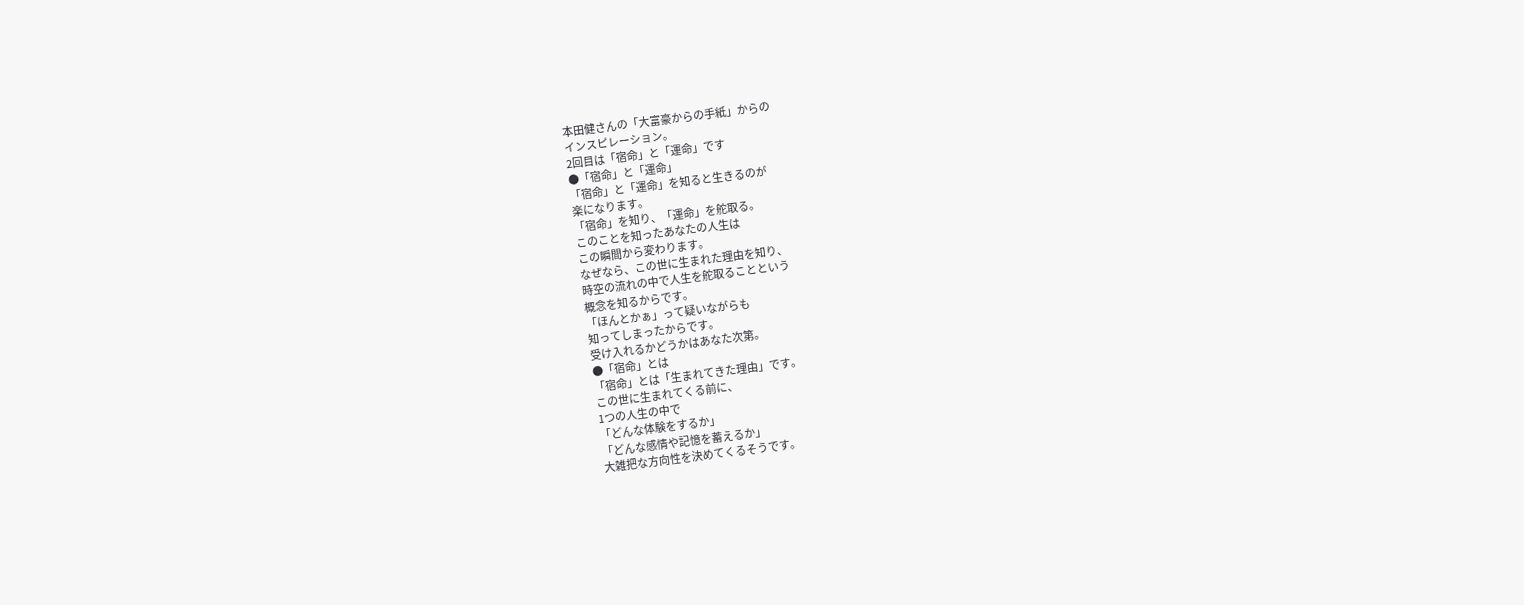本田健さんの「大富豪からの手紙」からの
インスピレーション。
2回目は「宿命」と「運命」です
●「宿命」と「運命」
「宿命」と「運命」を知ると生きるのが
楽になります。
「宿命」を知り、「運命」を舵取る。
このことを知ったあなたの人生は
この瞬間から変わります。
なぜなら、この世に生まれた理由を知り、
時空の流れの中で人生を舵取ることという
概念を知るからです。
「ほんとかぁ」って疑いながらも
知ってしまったからです。
受け入れるかどうかはあなた次第。
●「宿命」とは
「宿命」とは「生まれてきた理由」です。
この世に生まれてくる前に、
1つの人生の中で
「どんな体験をするか」
「どんな感情や記憶を蓄えるか」
大雑把な方向性を決めてくるそうです。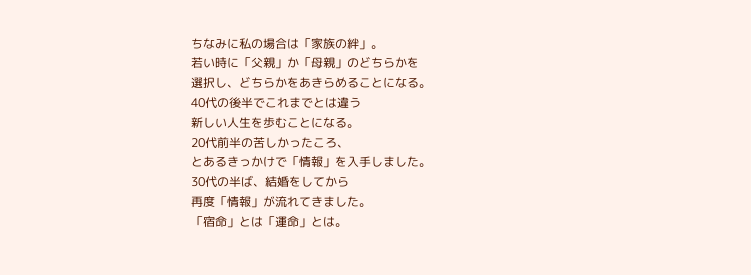ちなみに私の場合は「家族の絆」。
若い時に「父親」か「母親」のどちらかを
選択し、どちらかをあきらめることになる。
40代の後半でこれまでとは違う
新しい人生を歩むことになる。
20代前半の苦しかったころ、
とあるきっかけで「情報」を入手しました。
30代の半ば、結婚をしてから
再度「情報」が流れてきました。
「宿命」とは「運命」とは。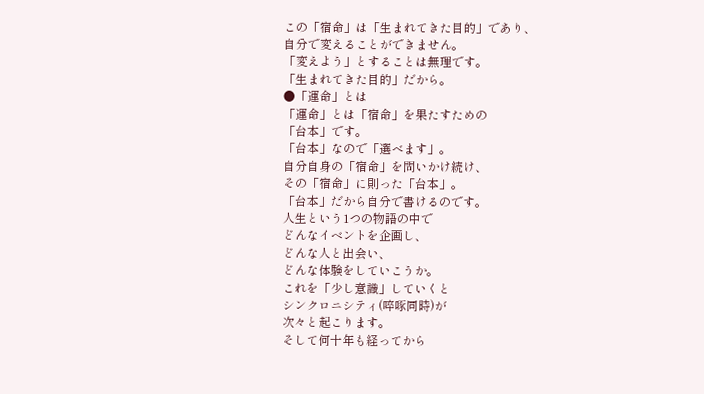この「宿命」は「生まれてきた目的」であり、
自分で変えることができません。
「変えよう」とすることは無理です。
「生まれてきた目的」だから。
●「運命」とは
「運命」とは「宿命」を果たすための
「台本」です。
「台本」なので「選べます」。
自分自身の「宿命」を問いかけ続け、
その「宿命」に則った「台本」。
「台本」だから自分で書けるのです。
人生という1つの物語の中で
どんなイベントを企画し、
どんな人と出会い、
どんな体験をしていこうか。
これを「少し意識」していくと
シンクロニシティ(啐啄同時)が
次々と起こります。
そして何十年も経ってから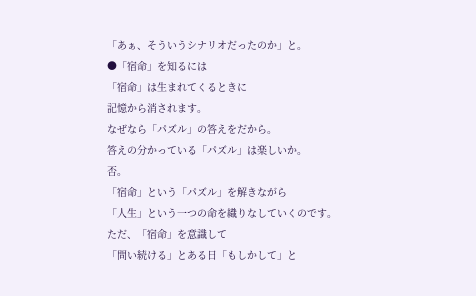「あぁ、そういうシナリオだったのか」と。
●「宿命」を知るには
「宿命」は生まれてくるときに
記憶から消されます。
なぜなら「パズル」の答えをだから。
答えの分かっている「パズル」は楽しいか。
否。
「宿命」という「パズル」を解きながら
「人生」という一つの命を織りなしていくのです。
ただ、「宿命」を意識して
「問い続ける」とある日「もしかして」と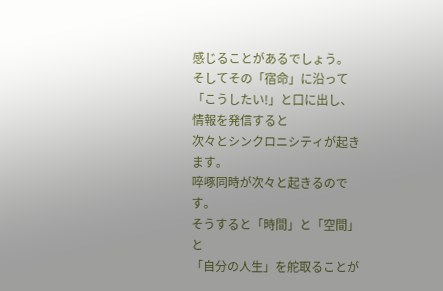感じることがあるでしょう。
そしてその「宿命」に沿って
「こうしたい!」と口に出し、
情報を発信すると
次々とシンクロニシティが起きます。
啐啄同時が次々と起きるのです。
そうすると「時間」と「空間」と
「自分の人生」を舵取ることが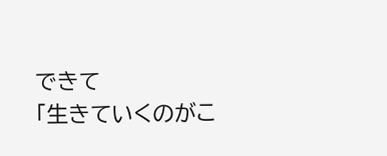できて
「生きていくのがこ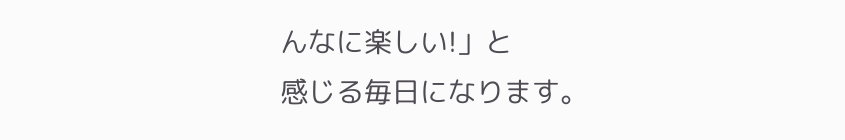んなに楽しい!」と
感じる毎日になります。